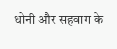धोनी और सहवाग के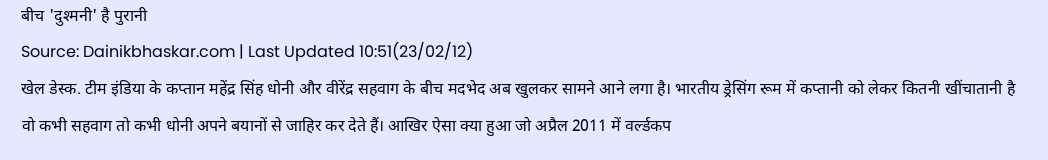बीच 'दुश्मनी' है पुरानी
Source: Dainikbhaskar.com | Last Updated 10:51(23/02/12)
खेल डेस्क. टीम इंडिया के कप्तान महेंद्र सिंह धोनी और वीरेंद्र सहवाग के बीच मदभेद अब खुलकर सामने आने लगा है। भारतीय ड्रेसिंग रूम में कप्तानी को लेकर कितनी खींचातानी है वो कभी सहवाग तो कभी धोनी अपने बयानों से जाहिर कर देते हैं। आखिर ऐसा क्या हुआ जो अप्रैल 2011 में वर्ल्डकप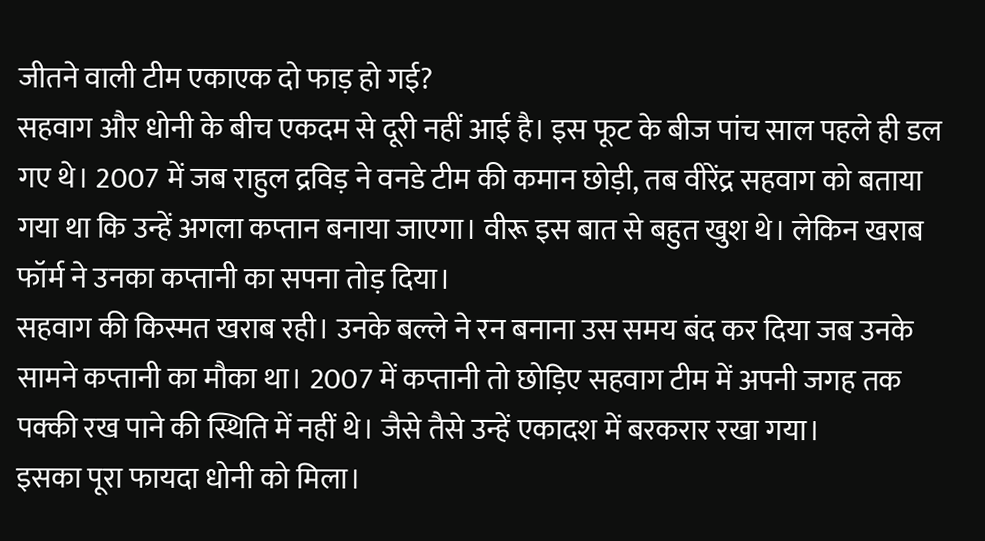जीतने वाली टीम एकाएक दो फाड़ हो गई?
सहवाग और धोनी के बीच एकदम से दूरी नहीं आई है। इस फूट के बीज पांच साल पहले ही डल गए थे। 2007 में जब राहुल द्रविड़ ने वनडे टीम की कमान छोड़ी, तब वीरेंद्र सहवाग को बताया गया था कि उन्हें अगला कप्तान बनाया जाएगा। वीरू इस बात से बहुत खुश थे। लेकिन खराब फॉर्म ने उनका कप्तानी का सपना तोड़ दिया।
सहवाग की किस्मत खराब रही। उनके बल्ले ने रन बनाना उस समय बंद कर दिया जब उनके सामने कप्तानी का मौका था। 2007 में कप्तानी तो छोड़िए सहवाग टीम में अपनी जगह तक पक्की रख पाने की स्थिति में नहीं थे। जैसे तैसे उन्हें एकादश में बरकरार रखा गया।
इसका पूरा फायदा धोनी को मिला।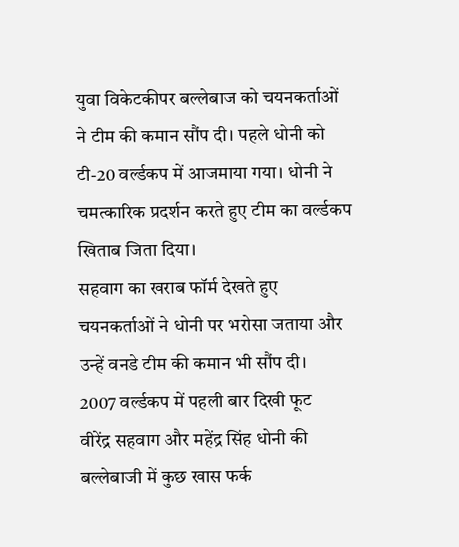युवा विकेटकीपर बल्लेबाज को चयनकर्ताओं ने टीम की कमान सौंप दी। पहले धोनी को टी-20 वर्ल्डकप में आजमाया गया। धोनी ने चमत्कारिक प्रदर्शन करते हुए टीम का वर्ल्डकप खिताब जिता दिया।
सहवाग का खराब फॉर्म देखते हुए चयनकर्ताओं ने धोनी पर भरोसा जताया और उन्हें वनडे टीम की कमान भी सौंप दी।
2007 वर्ल्डकप में पहली बार दिखी फूट
वीरेंद्र सहवाग और महेंद्र सिंह धोनी की बल्लेबाजी में कुछ खास फर्क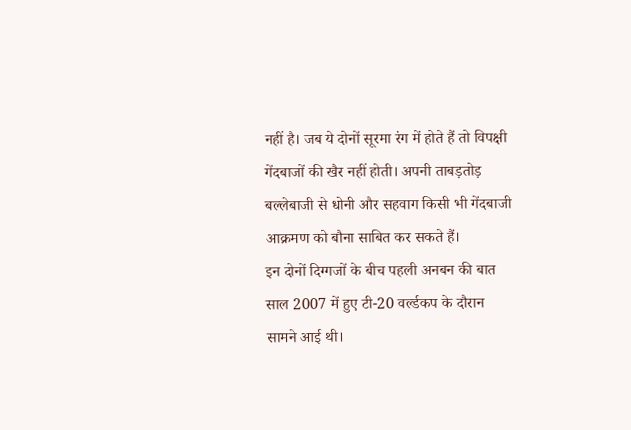नहीं है। जब ये दोनों सूरमा रंग में होते हैं तो विपक्षी गेंदबाजों की खैर नहीं होती। अपनी ताबड़तोड़ बल्लेबाजी से धोनी और सहवाग किसी भी गेंदबाजी आक्रमण को बौना साबित कर सकते हैं।
इन दोनों दिग्गजों के बीच पहली अनबन की बात साल 2007 में हुए टी-20 वर्ल्डकप के दौरान सामने आई थी।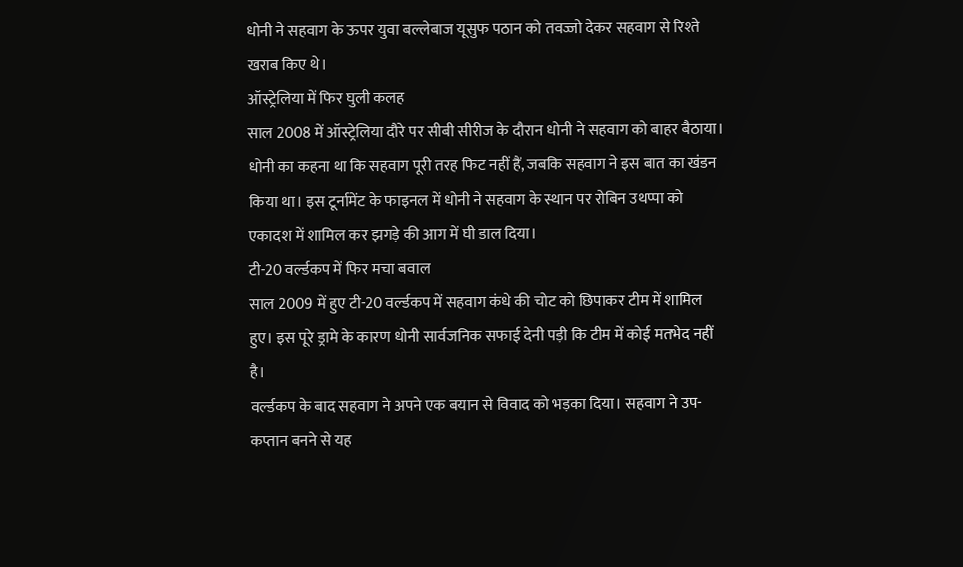धोनी ने सहवाग के ऊपर युवा बल्लेबाज यूसुफ पठान को तवज्जो देकर सहवाग से रिश्ते खराब किए थे।
ऑस्ट्रेलिया में फिर घुली कलह
साल 2008 में ऑस्ट्रेलिया दौरे पर सीबी सीरीज के दौरान धोनी ने सहवाग को बाहर बैठाया। धोनी का कहना था कि सहवाग पूरी तरह फिट नहीं हैं, जबकि सहवाग ने इस बात का खंडन किया था। इस टूर्नामेंट के फाइनल में धोनी ने सहवाग के स्थान पर रोबिन उथप्पा को एकादश में शामिल कर झगड़े की आग में घी डाल दिया।
टी-20 वर्ल्डकप में फिर मचा बवाल
साल 2009 में हुए टी-20 वर्ल्डकप में सहवाग कंधे की चोट को छिपाकर टीम में शामिल हुए। इस पूरे ड्रामे के कारण धोनी सार्वजनिक सफाई देनी पड़ी कि टीम में कोई मतभेद नहीं है।
वर्ल्डकप के बाद सहवाग ने अपने एक बयान से विवाद को भड़का दिया। सहवाग ने उप-कप्तान बनने से यह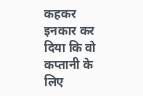कहकर इनकार कर दिया कि वो कप्तानी के लिए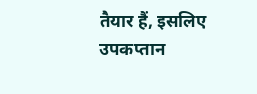तैयार हैं, इसलिए उपकप्तान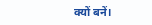क्यों बनें।